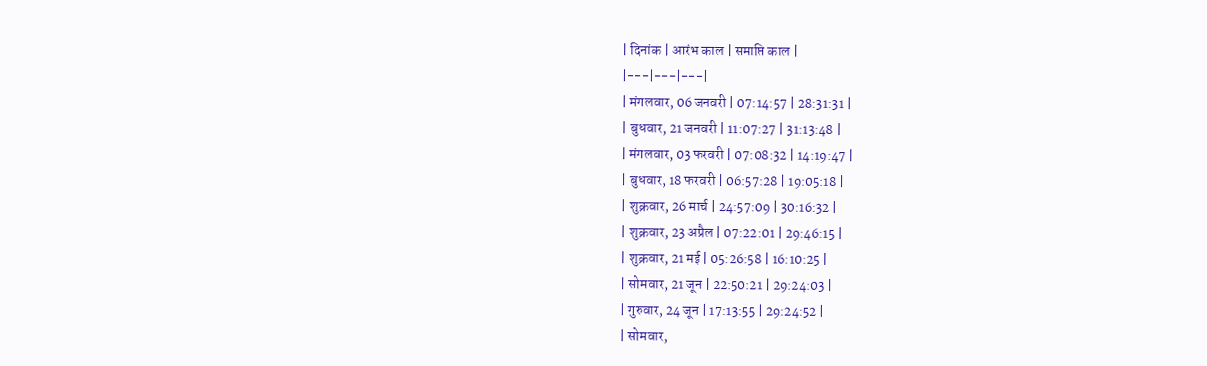| दिनांक | आरंभ काल | समाप्ति काल |
|---|---|---|
| मंगलवार, 06 जनवरी | 07:14:57 | 28:31:31 |
| बुधवार, 21 जनवरी | 11:07:27 | 31:13:48 |
| मंगलवार, 03 फरवरी | 07:08:32 | 14:19:47 |
| बुधवार, 18 फरवरी | 06:57:28 | 19:05:18 |
| शुक्रवार, 26 मार्च | 24:57:09 | 30:16:32 |
| शुक्रवार, 23 अप्रैल | 07:22:01 | 29:46:15 |
| शुक्रवार, 21 मई | 05:26:58 | 16:10:25 |
| सोमवार, 21 जून | 22:50:21 | 29:24:03 |
| गुरुवार, 24 जून | 17:13:55 | 29:24:52 |
| सोमवार,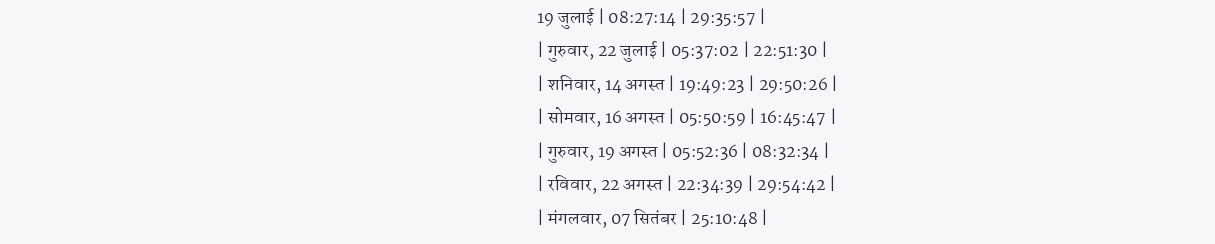19 जुलाई | 08:27:14 | 29:35:57 |
| गुरुवार, 22 जुलाई | 05:37:02 | 22:51:30 |
| शनिवार, 14 अगस्त | 19:49:23 | 29:50:26 |
| सोमवार, 16 अगस्त | 05:50:59 | 16:45:47 |
| गुरुवार, 19 अगस्त | 05:52:36 | 08:32:34 |
| रविवार, 22 अगस्त | 22:34:39 | 29:54:42 |
| मंगलवार, 07 सितंबर | 25:10:48 |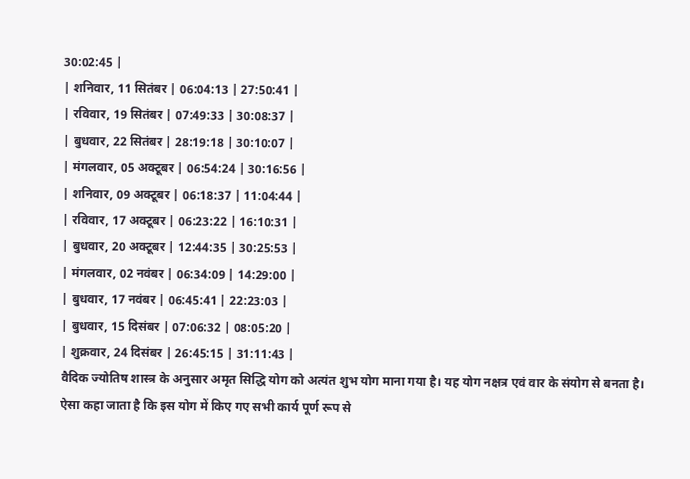30:02:45 |
| शनिवार, 11 सितंबर | 06:04:13 | 27:50:41 |
| रविवार, 19 सितंबर | 07:49:33 | 30:08:37 |
| बुधवार, 22 सितंबर | 28:19:18 | 30:10:07 |
| मंगलवार, 05 अक्टूबर | 06:54:24 | 30:16:56 |
| शनिवार, 09 अक्टूबर | 06:18:37 | 11:04:44 |
| रविवार, 17 अक्टूबर | 06:23:22 | 16:10:31 |
| बुधवार, 20 अक्टूबर | 12:44:35 | 30:25:53 |
| मंगलवार, 02 नवंबर | 06:34:09 | 14:29:00 |
| बुधवार, 17 नवंबर | 06:45:41 | 22:23:03 |
| बुधवार, 15 दिसंबर | 07:06:32 | 08:05:20 |
| शुक्रवार, 24 दिसंबर | 26:45:15 | 31:11:43 |
वैदिक ज्योतिष शास्त्र के अनुसार अमृत सिद्धि योग को अत्यंत शुभ योग माना गया है। यह योग नक्षत्र एवं वार के संयोग से बनता है। ऐसा कहा जाता है कि इस योग में किए गए सभी कार्य पूर्ण रूप से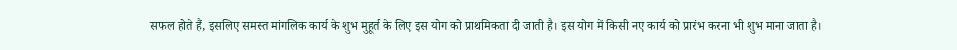सफल होते हैं, इसलिए समस्त मांगलिक कार्य के शुभ मुहूर्त के लिए इस योग को प्राथमिकता दी जाती है। इस योग में किसी नए कार्य को प्रारंभ करना भी शुभ माना जाता है।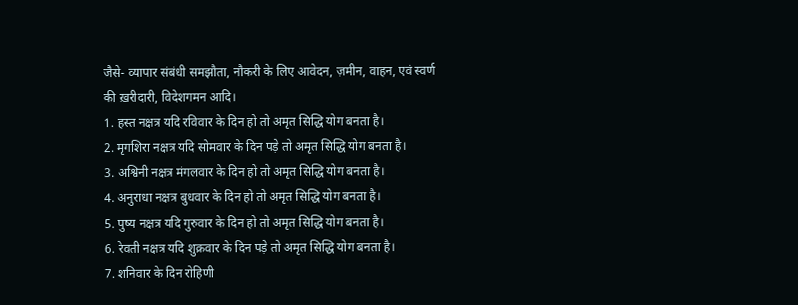जैसे- व्यापार संबंधी समझौता, नौकरी के लिए आवेदन, ज़मीन, वाहन, एवं स्वर्ण की ख़रीदारी, विदेशगमन आदि।
1. हस्त नक्षत्र यदि रविवार के दिन हो तो अमृत सिद्धि योग बनता है।
2. मृगशिरा नक्षत्र यदि सोमवार के दिन पड़े तो अमृत सिद्धि योग बनता है।
3. अश्विनी नक्षत्र मंगलवार के दिन हो तो अमृत सिद्धि योग बनता है।
4. अनुराधा नक्षत्र बुधवार के दिन हो तो अमृत सिद्धि योग बनता है।
5. पुष्य नक्षत्र यदि गुरुवार के दिन हो तो अमृत सिद्धि योग बनता है।
6. रेवती नक्षत्र यदि शुक्रवार के दिन पड़े तो अमृत सिद्धि योग बनता है।
7. शनिवार के दिन रोहिणी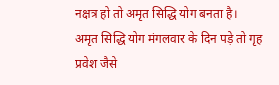नक्षत्र हो तो अमृत सिद्धि योग बनता है।
अमृत सिद्धि योग मंगलवार के दिन पड़े तो गृह प्रवेश जैसे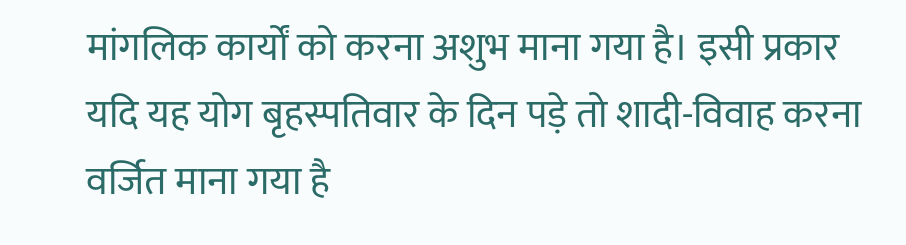मांगलिक कार्यों को करना अशुभ माना गया है। इसी प्रकार यदि यह योग बृहस्पतिवार के दिन पड़े तो शादी-विवाह करना वर्जित माना गया है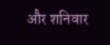और शनिवार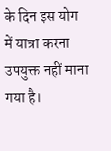के दिन इस योग में यात्रा करना उपयुक्त नहीं माना गया है।